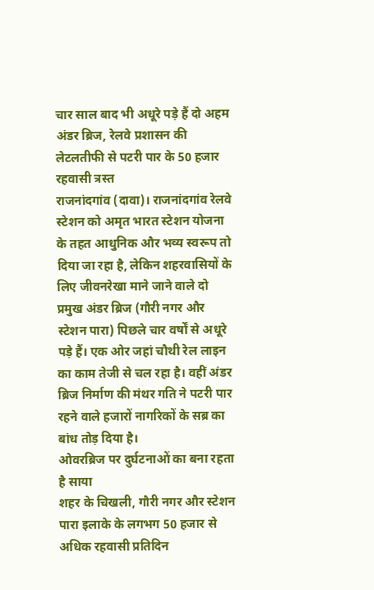चार साल बाद भी अधूरे पड़े हैं दो अहम अंडर ब्रिज, रेलवे प्रशासन की लेटलतीफी से पटरी पार के 50 हजार रहवासी त्रस्त
राजनांदगांव (दावा)। राजनांदगांव रेलवे स्टेशन को अमृत भारत स्टेशन योजना के तहत आधुनिक और भव्य स्वरूप तो दिया जा रहा है, लेकिन शहरवासियों के लिए जीवनरेखा माने जाने वाले दो प्रमुख अंडर ब्रिज (गौरी नगर और स्टेशन पारा) पिछले चार वर्षों से अधूरे पड़े हैं। एक ओर जहां चौथी रेल लाइन का काम तेजी से चल रहा है। वहीं अंडर ब्रिज निर्माण की मंथर गति ने पटरी पार रहने वाले हजारों नागरिकों के सब्र का बांध तोड़ दिया है।
ओवरब्रिज पर दुर्घटनाओं का बना रहता है साया
शहर के चिखली, गौरी नगर और स्टेशन पारा इलाके के लगभग 50 हजार से अधिक रहवासी प्रतिदिन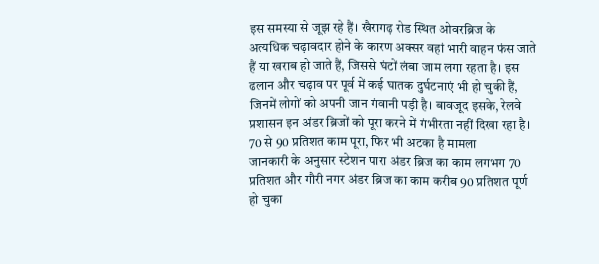इस समस्या से जूझ रहे हैं। खैरागढ़ रोड स्थित ओवरब्रिज के अत्यधिक चढ़ावदार होने के कारण अक्सर वहां भारी वाहन फंस जाते हैं या खराब हो जाते हैं, जिससे घंटों लंबा जाम लगा रहता है। इस ढलान और चढ़ाव पर पूर्व में कई घातक दुर्घटनाएं भी हो चुकी हैं, जिनमें लोगों को अपनी जान गंवानी पड़ी है। बावजूद इसके, रेलवे प्रशासन इन अंडर ब्रिजों को पूरा करने में गंभीरता नहीं दिखा रहा है।
70 से 90 प्रतिशत काम पूरा, फिर भी अटका है मामला
जानकारी के अनुसार स्टेशन पारा अंडर ब्रिज का काम लगभग 70 प्रतिशत और गौरी नगर अंडर ब्रिज का काम करीब 90 प्रतिशत पूर्ण हो चुका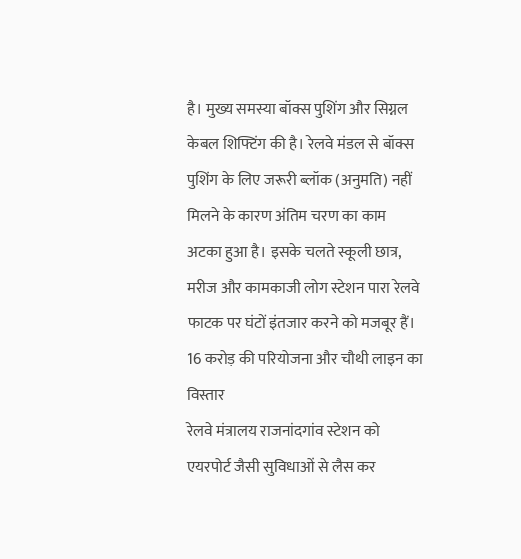है। मुख्य समस्या बॉक्स पुशिंग और सिग्नल केबल शिफ्टिंग की है। रेलवे मंडल से बॉक्स पुशिंग के लिए जरूरी ब्लॉक (अनुमति) नहीं मिलने के कारण अंतिम चरण का काम अटका हुआ है। इसके चलते स्कूली छात्र, मरीज और कामकाजी लोग स्टेशन पारा रेलवे फाटक पर घंटों इंतजार करने को मजबूर हैं।
16 करोड़ की परियोजना और चौथी लाइन का विस्तार
रेलवे मंत्रालय राजनांदगांव स्टेशन को एयरपोर्ट जैसी सुविधाओं से लैस कर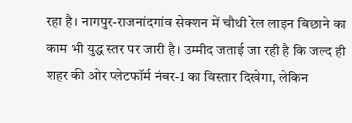रहा है। नागपुर-राजनांदगांव सेक्शन में चौथी रेल लाइन बिछाने का काम भी युद्ध स्तर पर जारी है। उम्मीद जताई जा रही है कि जल्द ही शहर की ओर प्लेटफॉर्म नंबर-1 का विस्तार दिखेगा, लेकिन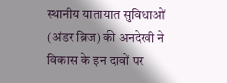स्थानीय यातायात सुविधाओं (अंडर ब्रिज) की अनदेखी ने विकास के इन दावों पर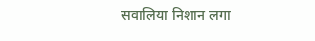सवालिया निशान लगा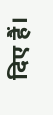दिए हैं।